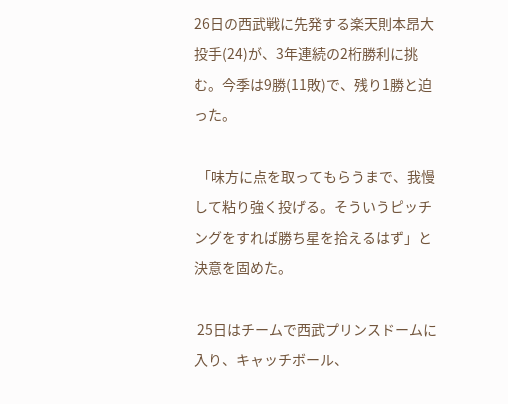26日の西武戦に先発する楽天則本昂大投手(24)が、3年連続の2桁勝利に挑む。今季は9勝(11敗)で、残り1勝と迫った。

 「味方に点を取ってもらうまで、我慢して粘り強く投げる。そういうピッチングをすれば勝ち星を拾えるはず」と決意を固めた。

 25日はチームで西武プリンスドームに入り、キャッチボール、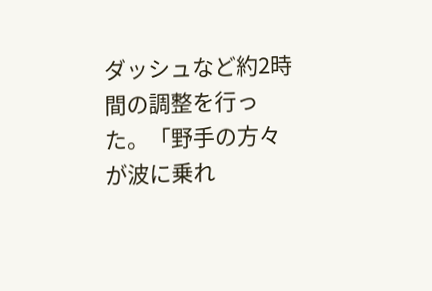ダッシュなど約2時間の調整を行った。「野手の方々が波に乗れ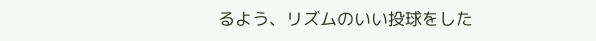るよう、リズムのいい投球をした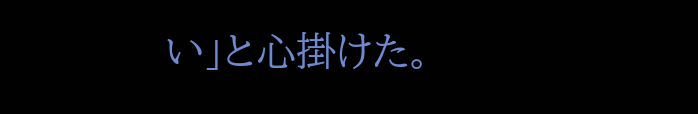い」と心掛けた。